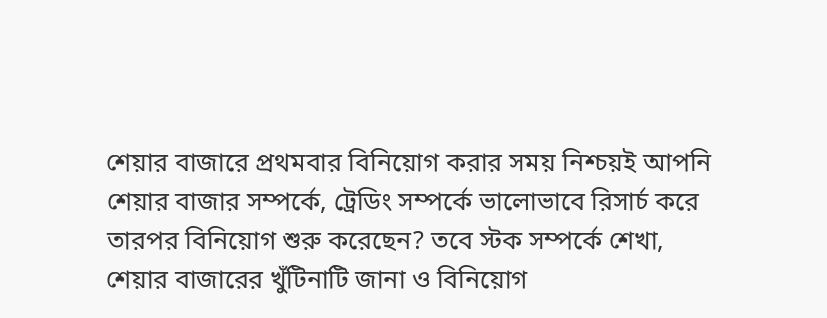শেয়ার বাজারে প্রথমবার বিনিয়োগ করার সময় নিশ্চয়ই আপনি শেয়ার বাজার সম্পর্কে, ট্রেডিং সম্পর্কে ভালোভাবে রিসার্চ করে তারপর বিনিয়োগ শুরু করেছেন? তবে স্টক সম্পর্কে শেখা, শেয়ার বাজারের খুঁটিনাটি জানা ও বিনিয়োগ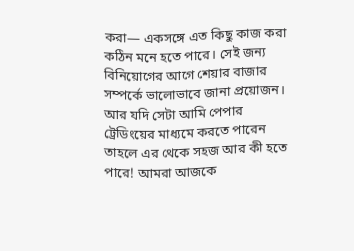করা— একসঙ্গে এত কিছু কাজ করা কঠিন মনে হতে পারে। সেই জন্য বিনিয়োগের আগে শেয়ার বাজার সম্পর্কে ভালোভাবে জানা প্রয়োজন। আর যদি সেটা আমি পেপার ট্রেডিংয়ের মাধ্যমে করতে পারেন তাহলে এর থেকে সহজ আর কী হতে পারে! আমরা আজকে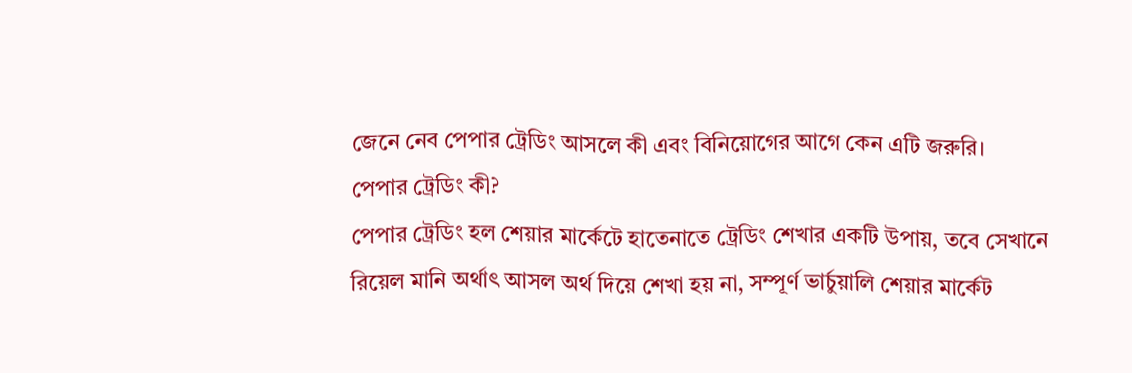জেনে নেব পেপার ট্রেডিং আসলে কী এবং বিনিয়োগের আগে কেন এটি জরুরি।
পেপার ট্রেডিং কী?
পেপার ট্রেডিং হল শেয়ার মার্কেটে হাতেনাতে ট্রেডিং শেখার একটি উপায়, তবে সেখানে রিয়েল মানি অর্থাৎ আসল অর্থ দিয়ে শেখা হয় না, সম্পূর্ণ ভার্চুয়ালি শেয়ার মার্কেট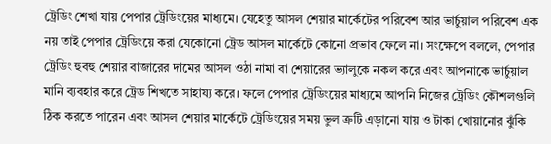ট্রেডিং শেখা যায় পেপার ট্রেডিংয়ের মাধ্যমে। যেহেতু আসল শেয়ার মার্কেটের পরিবেশ আর ভার্চুয়াল পরিবেশ এক নয় তাই পেপার ট্রেডিংয়ে করা যেকোনো ট্রেড আসল মার্কেটে কোনো প্রভাব ফেলে না। সংক্ষেপে বললে, পেপার ট্রেডিং হুবহু শেয়ার বাজারের দামের আসল ওঠা নামা বা শেয়ারের ভ্যালুকে নকল করে এবং আপনাকে ভার্চুয়াল মানি ব্যবহার করে ট্রেড শিখতে সাহায্য করে। ফলে পেপার ট্রেডিংয়ের মাধ্যমে আপনি নিজের ট্রেডিং কৌশলগুলি ঠিক করতে পারেন এবং আসল শেয়ার মার্কেটে ট্রেডিংয়ের সময় ভুল ত্রুটি এড়ানো যায় ও টাকা খোয়ানোর ঝুঁকি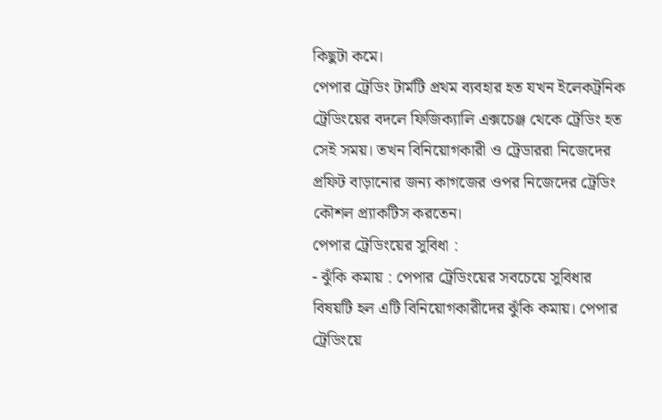কিছুটা কমে।
পেপার ট্রেডিং টার্মটি প্রথম ব্যবহার হত যখন ইলেকট্রনিক ট্রেডিংয়ের বদলে ফিজিক্যালি এক্সচেঞ্জ থেকে ট্রেডিং হত সেই সময়। তখন বিনিয়োগকারী ও ট্রেডাররা নিজেদের প্রফিট বাড়ানোর জন্য কাগজের ওপর নিজেদের ট্রেডিং কৌশল প্র্যাকটিস করতেন।
পেপার ট্রেডিংয়ের সুবিধা :
- ঝুঁকি কমায় : পেপার ট্রেডিংয়ের সবচেয়ে সুবিধার বিষয়টি হল এটি বিনিয়োগকারীদের ঝুঁকি কমায়। পেপার ট্রেডিংয়ে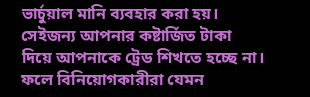ভার্চুয়াল মানি ব্যবহার করা হয়। সেইজন্য আপনার কষ্টার্জিত টাকা দিয়ে আপনাকে ট্রেড শিখতে হচ্ছে না। ফলে বিনিয়োগকারীরা যেমন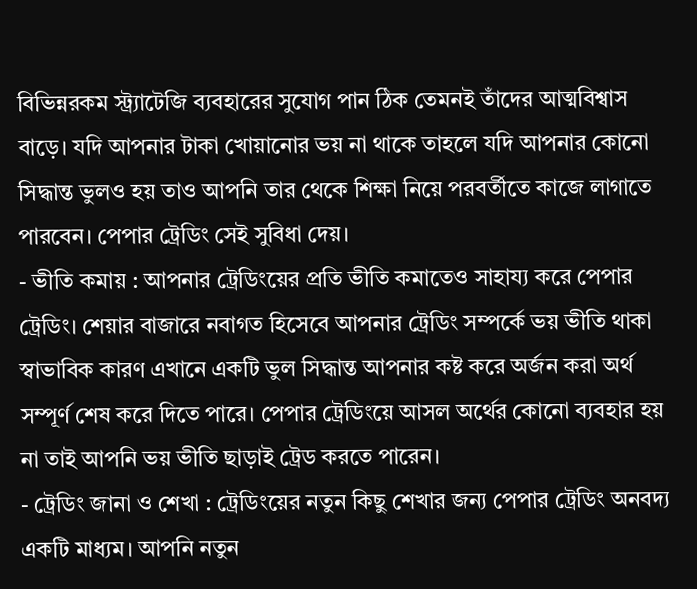বিভিন্নরকম স্ট্র্যাটেজি ব্যবহারের সুযোগ পান ঠিক তেমনই তাঁদের আত্মবিশ্বাস বাড়ে। যদি আপনার টাকা খোয়ানোর ভয় না থাকে তাহলে যদি আপনার কোনো সিদ্ধান্ত ভুলও হয় তাও আপনি তার থেকে শিক্ষা নিয়ে পরবর্তীতে কাজে লাগাতে পারবেন। পেপার ট্রেডিং সেই সুবিধা দেয়।
- ভীতি কমায় : আপনার ট্রেডিংয়ের প্রতি ভীতি কমাতেও সাহায্য করে পেপার ট্রেডিং। শেয়ার বাজারে নবাগত হিসেবে আপনার ট্রেডিং সম্পর্কে ভয় ভীতি থাকা স্বাভাবিক কারণ এখানে একটি ভুল সিদ্ধান্ত আপনার কষ্ট করে অর্জন করা অর্থ সম্পূর্ণ শেষ করে দিতে পারে। পেপার ট্রেডিংয়ে আসল অর্থের কোনো ব্যবহার হয় না তাই আপনি ভয় ভীতি ছাড়াই ট্রেড করতে পারেন।
- ট্রেডিং জানা ও শেখা : ট্রেডিংয়ের নতুন কিছু শেখার জন্য পেপার ট্রেডিং অনবদ্য একটি মাধ্যম। আপনি নতুন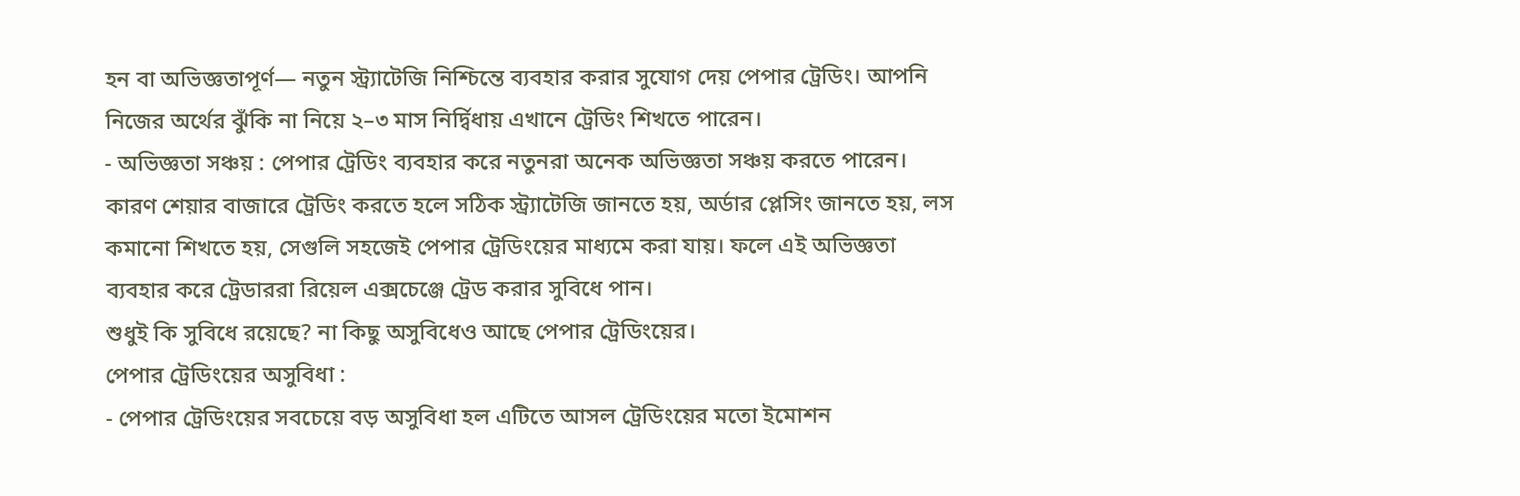হন বা অভিজ্ঞতাপূর্ণ— নতুন স্ট্র্যাটেজি নিশ্চিন্তে ব্যবহার করার সুযোগ দেয় পেপার ট্রেডিং। আপনি নিজের অর্থের ঝুঁকি না নিয়ে ২–৩ মাস নির্দ্বিধায় এখানে ট্রেডিং শিখতে পারেন।
- অভিজ্ঞতা সঞ্চয় : পেপার ট্রেডিং ব্যবহার করে নতুনরা অনেক অভিজ্ঞতা সঞ্চয় করতে পারেন। কারণ শেয়ার বাজারে ট্রেডিং করতে হলে সঠিক স্ট্র্যাটেজি জানতে হয়, অর্ডার প্লেসিং জানতে হয়, লস কমানো শিখতে হয়, সেগুলি সহজেই পেপার ট্রেডিংয়ের মাধ্যমে করা যায়। ফলে এই অভিজ্ঞতা ব্যবহার করে ট্রেডাররা রিয়েল এক্সচেঞ্জে ট্রেড করার সুবিধে পান।
শুধুই কি সুবিধে রয়েছে? না কিছু অসুবিধেও আছে পেপার ট্রেডিংয়ের।
পেপার ট্রেডিংয়ের অসুবিধা :
- পেপার ট্রেডিংয়ের সবচেয়ে বড় অসুবিধা হল এটিতে আসল ট্রেডিংয়ের মতো ইমোশন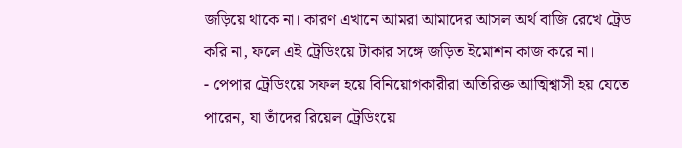জড়িয়ে থাকে না। কারণ এখানে আমরা আমাদের আসল অর্থ বাজি রেখে ট্রেড করি না, ফলে এই ট্রেডিংয়ে টাকার সঙ্গে জড়িত ইমোশন কাজ করে না।
- পেপার ট্রেডিংয়ে সফল হয়ে বিনিয়োগকারীরা অতিরিক্ত আত্মিশ্বাসী হয় যেতে পারেন, যা তাঁদের রিয়েল ট্রেডিংয়ে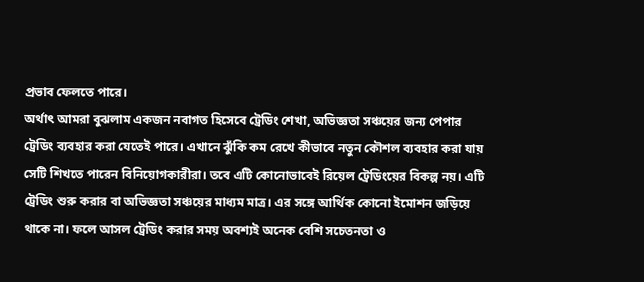প্রভাব ফেলতে পারে।
অর্থাৎ আমরা বুঝলাম একজন নবাগত হিসেবে ট্রেডিং শেখা, অভিজ্ঞতা সঞ্চয়ের জন্য পেপার ট্রেডিং ব্যবহার করা যেতেই পারে। এখানে ঝুঁকি কম রেখে কীভাবে নতুন কৌশল ব্যবহার করা যায় সেটি শিখতে পারেন বিনিয়োগকারীরা। তবে এটি কোনোভাবেই রিয়েল ট্রেডিংয়ের বিকল্প নয়। এটি ট্রেডিং শুরু করার বা অভিজ্ঞতা সঞ্চয়ের মাধ্যম মাত্র। এর সঙ্গে আর্থিক কোনো ইমোশন জড়িয়ে থাকে না। ফলে আসল ট্রেডিং করার সময় অবশ্যই অনেক বেশি সচেতনতা ও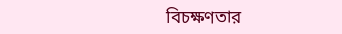বিচক্ষণতার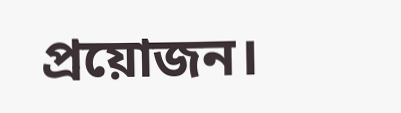প্রয়োজন।